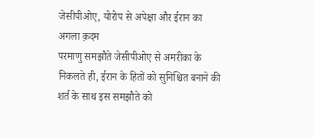जेसीपीओए, योरोप से अपेक्षा और ईरान का अगला क़दम
परमाणु समझौते जेसीपीओए से अमरीका के निकलते ही, ईरान के हितों को सुनिश्चित बनाने की शर्त के साथ इस समझौते को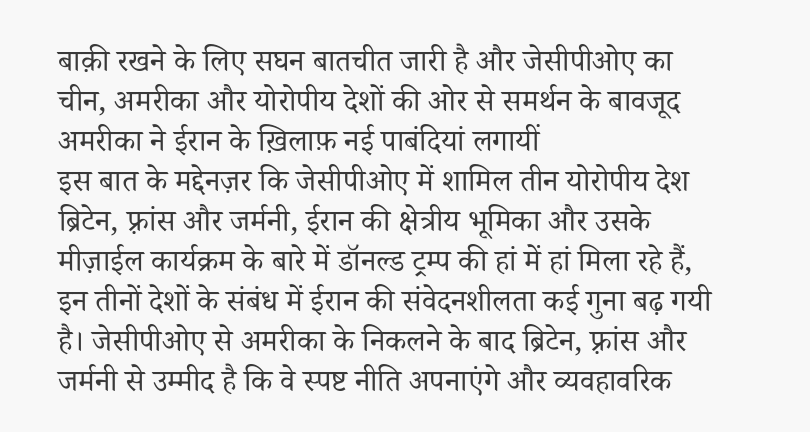बाक़ी रखने के लिए सघन बातचीत जारी है और जेसीपीओए का चीन, अमरीका और योरोपीय देशों की ओर से समर्थन के बावजूद अमरीका ने ईरान के ख़िलाफ़ नई पाबंदियां लगायीं
इस बात के मद्देनज़र कि जेसीपीओए में शामिल तीन योरोपीय देश ब्रिटेन, फ़्रांस और जर्मनी, ईरान की क्षेत्रीय भूमिका और उसके मीज़ाईल कार्यक्रम के बारे में डॉनल्ड ट्रम्प की हां में हां मिला रहे हैं, इन तीनों देशों के संबंध में ईरान की संवेदनशीलता कई गुना बढ़ गयी है। जेसीपीओए से अमरीका के निकलने के बाद ब्रिटेन, फ़्रांस और जर्मनी से उम्मीद है कि वे स्पष्ट नीति अपनाएंगे और व्यवहावरिक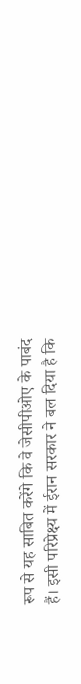रूप से यह साबित करेंगे कि वे जेसीपीओए के पाबंद हैं। इसी परिप्रेक्ष्य में ईरान सरकार ने बल दिया है कि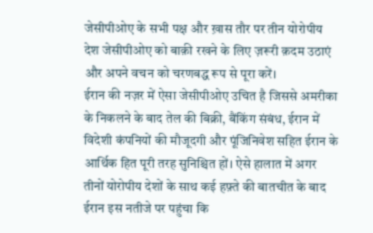जेसीपीओए के सभी पक्ष और ख़ास तौर पर तीन योरोपीय देश जेसीपीओए को बाक़ी रखने के लिए ज़रूरी क़दम उठाएं और अपने वचन को चरणबद्ध रूप से पूरा करें।
ईरान की नज़र में ऐसा जेसीपीओए उचित है जिससे अमरीका के निकलने के बाद तेल की बिक्री, बैंकिंग संबंध, ईरान में विदेशी कंपनियों की मौजूदगी और पूंजिनिवेश सहित ईरान के आर्थिक हित पूरी तरह सुनिश्चित हों। ऐसे हालात में अगर तीनों योरोपीय देशों के साथ कई हफ़्ते की बातचीत के बाद ईरान इस नतीजे पर पहुंचा कि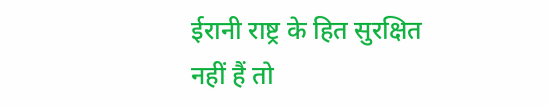ईरानी राष्ट्र के हित सुरक्षित नहीं हैं तो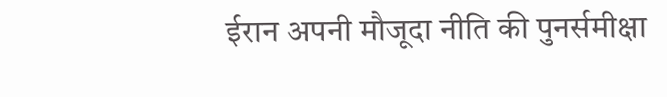ईरान अपनी मौजूदा नीति की पुनर्समीक्षा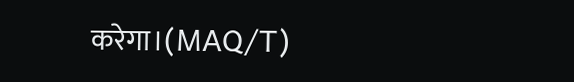करेगा।(MAQ/T)